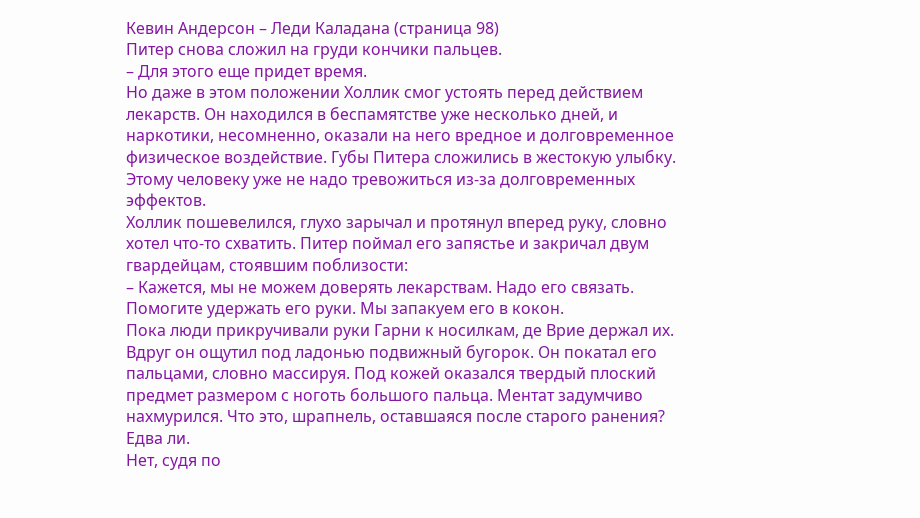Кевин Андерсон – Леди Каладана (страница 98)
Питер снова сложил на груди кончики пальцев.
– Для этого еще придет время.
Но даже в этом положении Холлик смог устоять перед действием лекарств. Он находился в беспамятстве уже несколько дней, и наркотики, несомненно, оказали на него вредное и долговременное физическое воздействие. Губы Питера сложились в жестокую улыбку. Этому человеку уже не надо тревожиться из-за долговременных эффектов.
Холлик пошевелился, глухо зарычал и протянул вперед руку, словно хотел что-то схватить. Питер поймал его запястье и закричал двум гвардейцам, стоявшим поблизости:
– Кажется, мы не можем доверять лекарствам. Надо его связать. Помогите удержать его руки. Мы запакуем его в кокон.
Пока люди прикручивали руки Гарни к носилкам, де Врие держал их. Вдруг он ощутил под ладонью подвижный бугорок. Он покатал его пальцами, словно массируя. Под кожей оказался твердый плоский предмет размером с ноготь большого пальца. Ментат задумчиво нахмурился. Что это, шрапнель, оставшаяся после старого ранения? Едва ли.
Нет, судя по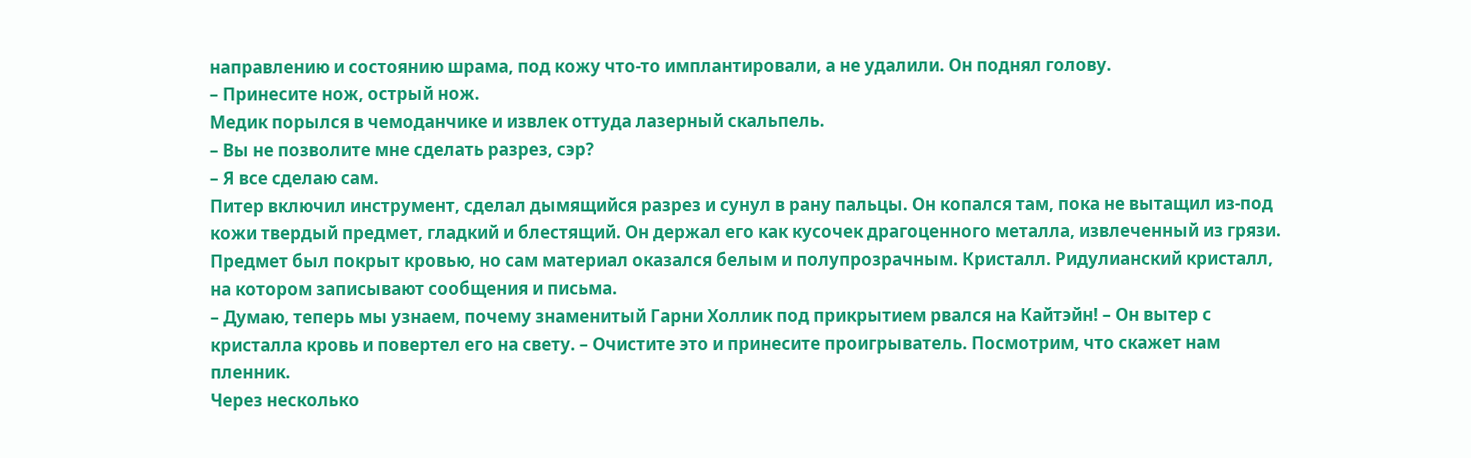направлению и состоянию шрама, под кожу что-то имплантировали, а не удалили. Он поднял голову.
– Принесите нож, острый нож.
Медик порылся в чемоданчике и извлек оттуда лазерный скальпель.
– Вы не позволите мне сделать разрез, сэр?
– Я все сделаю сам.
Питер включил инструмент, сделал дымящийся разрез и сунул в рану пальцы. Он копался там, пока не вытащил из-под кожи твердый предмет, гладкий и блестящий. Он держал его как кусочек драгоценного металла, извлеченный из грязи.
Предмет был покрыт кровью, но сам материал оказался белым и полупрозрачным. Кристалл. Ридулианский кристалл, на котором записывают сообщения и письма.
– Думаю, теперь мы узнаем, почему знаменитый Гарни Холлик под прикрытием рвался на Кайтэйн! – Он вытер с кристалла кровь и повертел его на свету. – Очистите это и принесите проигрыватель. Посмотрим, что скажет нам пленник.
Через несколько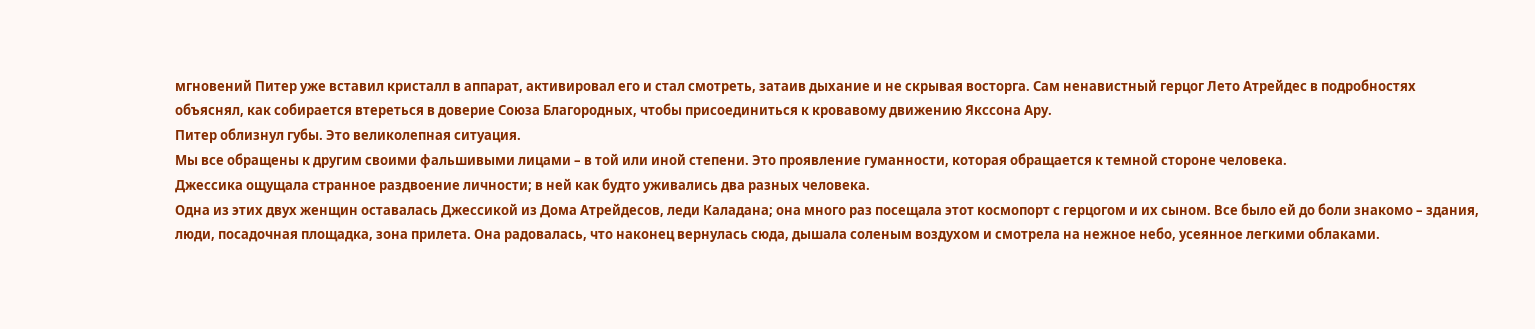мгновений Питер уже вставил кристалл в аппарат, активировал его и стал смотреть, затаив дыхание и не скрывая восторга. Сам ненавистный герцог Лето Атрейдес в подробностях объяснял, как собирается втереться в доверие Союза Благородных, чтобы присоединиться к кровавому движению Якссона Ару.
Питер облизнул губы. Это великолепная ситуация.
Мы все обращены к другим своими фальшивыми лицами – в той или иной степени. Это проявление гуманности, которая обращается к темной стороне человека.
Джессика ощущала странное раздвоение личности; в ней как будто уживались два разных человека.
Одна из этих двух женщин оставалась Джессикой из Дома Атрейдесов, леди Каладана; она много раз посещала этот космопорт с герцогом и их сыном. Все было ей до боли знакомо – здания, люди, посадочная площадка, зона прилета. Она радовалась, что наконец вернулась сюда, дышала соленым воздухом и смотрела на нежное небо, усеянное легкими облаками.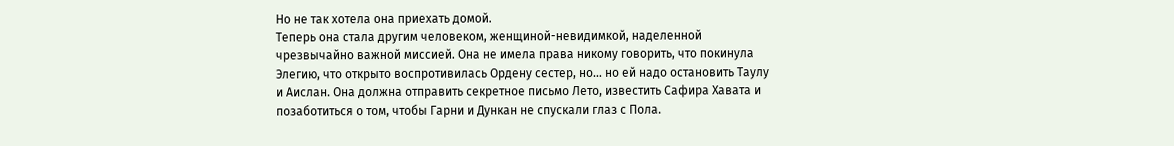Но не так хотела она приехать домой.
Теперь она стала другим человеком, женщиной-невидимкой, наделенной чрезвычайно важной миссией. Она не имела права никому говорить, что покинула Элегию, что открыто воспротивилась Ордену сестер, но… но ей надо остановить Таулу и Аислан. Она должна отправить секретное письмо Лето, известить Сафира Хавата и позаботиться о том, чтобы Гарни и Дункан не спускали глаз с Пола.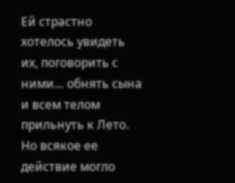Ей страстно хотелось увидеть их, поговорить с ними… обнять сына и всем телом прильнуть к Лето.
Но всякое ее действие могло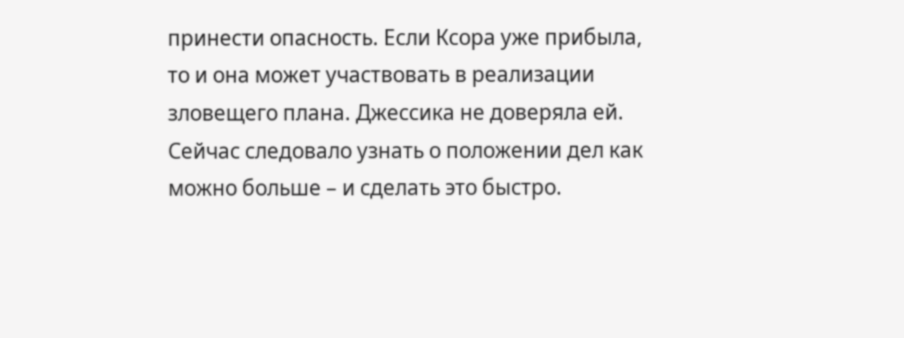принести опасность. Если Ксора уже прибыла, то и она может участвовать в реализации зловещего плана. Джессика не доверяла ей. Сейчас следовало узнать о положении дел как можно больше – и сделать это быстро.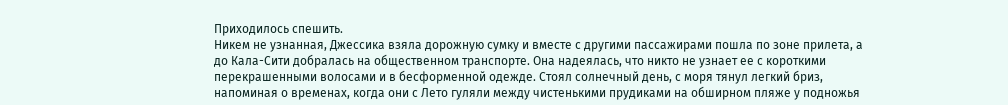Приходилось спешить.
Никем не узнанная, Джессика взяла дорожную сумку и вместе с другими пассажирами пошла по зоне прилета, а до Кала-Сити добралась на общественном транспорте. Она надеялась, что никто не узнает ее с короткими перекрашенными волосами и в бесформенной одежде. Стоял солнечный день, с моря тянул легкий бриз, напоминая о временах, когда они с Лето гуляли между чистенькими прудиками на обширном пляже у подножья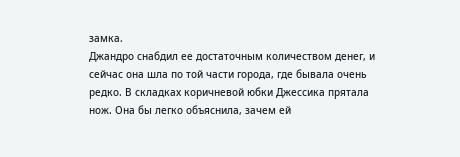замка.
Джандро снабдил ее достаточным количеством денег, и сейчас она шла по той части города, где бывала очень редко. В складках коричневой юбки Джессика прятала нож. Она бы легко объяснила, зачем ей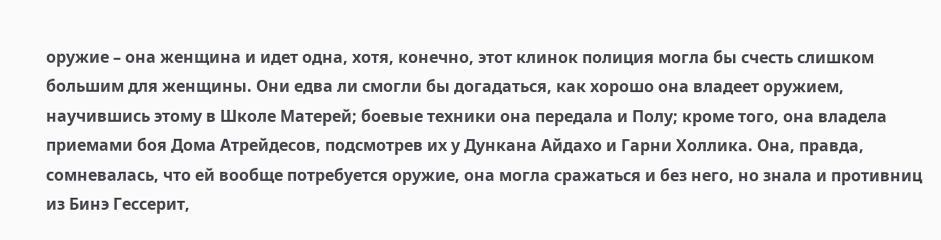оружие – она женщина и идет одна, хотя, конечно, этот клинок полиция могла бы счесть слишком большим для женщины. Они едва ли смогли бы догадаться, как хорошо она владеет оружием, научившись этому в Школе Матерей; боевые техники она передала и Полу; кроме того, она владела приемами боя Дома Атрейдесов, подсмотрев их у Дункана Айдахо и Гарни Холлика. Она, правда, сомневалась, что ей вообще потребуется оружие, она могла сражаться и без него, но знала и противниц из Бинэ Гессерит,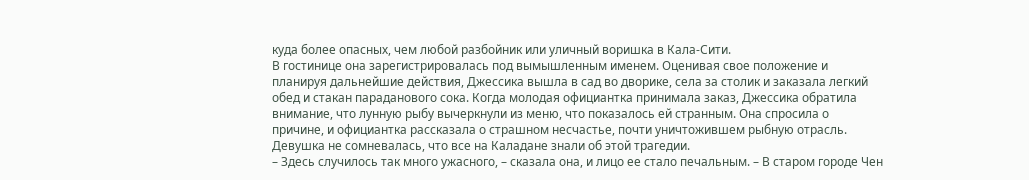куда более опасных, чем любой разбойник или уличный воришка в Кала-Сити.
В гостинице она зарегистрировалась под вымышленным именем. Оценивая свое положение и планируя дальнейшие действия, Джессика вышла в сад во дворике, села за столик и заказала легкий обед и стакан параданового сока. Когда молодая официантка принимала заказ, Джессика обратила внимание, что лунную рыбу вычеркнули из меню, что показалось ей странным. Она спросила о причине, и официантка рассказала о страшном несчастье, почти уничтожившем рыбную отрасль. Девушка не сомневалась, что все на Каладане знали об этой трагедии.
– Здесь случилось так много ужасного, – сказала она, и лицо ее стало печальным. – В старом городе Чен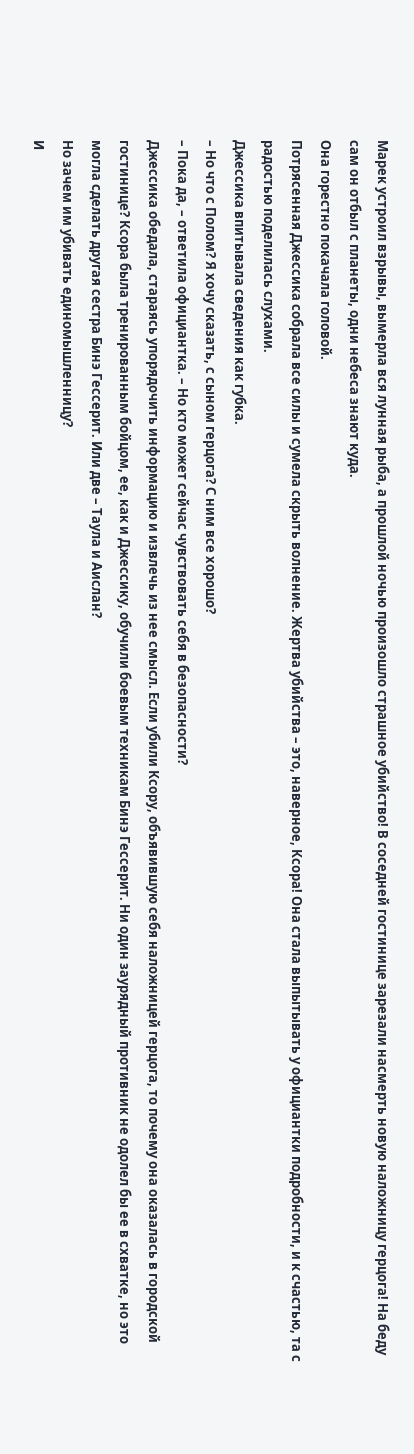Марек устроил взрывы, вымерла вся лунная рыба, а прошлой ночью произошло страшное убийство! В соседней гостинице зарезали насмерть новую наложницу герцога! На беду сам он отбыл с планеты, одни небеса знают куда.
Она горестно покачала головой.
Потрясенная Джессика собрала все силы и сумела скрыть волнение. Жертва убийства – это, наверное, Ксора! Она стала выпытывать у официантки подробности, и к счастью, та с радостью поделилась слухами.
Джессика впитывала сведения как губка.
– Но что с Полом? Я хочу сказать, с сыном герцога? С ним все хорошо?
– Пока да, – ответила официантка. – Но кто может сейчас чувствовать себя в безопасности?
Джессика обедала, стараясь упорядочить информацию и извлечь из нее смысл. Если убили Ксору, объявившую себя наложницей герцога, то почему она оказалась в городской гостинице? Ксора была тренированным бойцом, ее, как и Джессику, обучили боевым техникам Бинэ Гессерит. Ни один заурядный противник не одолел бы ее в схватке, но это могла сделать другая сестра Бинэ Гессерит. Или две – Таула и Аислан?
Но зачем им убивать единомышленницу?
И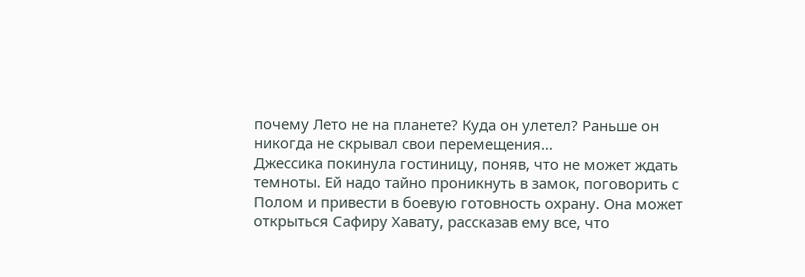почему Лето не на планете? Куда он улетел? Раньше он никогда не скрывал свои перемещения…
Джессика покинула гостиницу, поняв, что не может ждать темноты. Ей надо тайно проникнуть в замок, поговорить с Полом и привести в боевую готовность охрану. Она может открыться Сафиру Хавату, рассказав ему все, что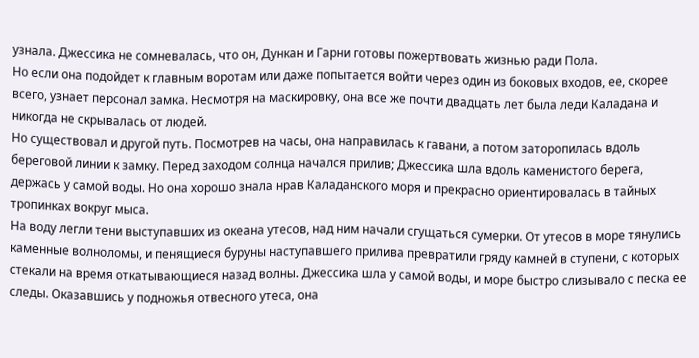узнала. Джессика не сомневалась, что он, Дункан и Гарни готовы пожертвовать жизнью ради Пола.
Но если она подойдет к главным воротам или даже попытается войти через один из боковых входов, ее, скорее всего, узнает персонал замка. Несмотря на маскировку, она все же почти двадцать лет была леди Каладана и никогда не скрывалась от людей.
Но существовал и другой путь. Посмотрев на часы, она направилась к гавани, а потом заторопилась вдоль береговой линии к замку. Перед заходом солнца начался прилив; Джессика шла вдоль каменистого берега, держась у самой воды. Но она хорошо знала нрав Каладанского моря и прекрасно ориентировалась в тайных тропинках вокруг мыса.
На воду легли тени выступавших из океана утесов, над ним начали сгущаться сумерки. От утесов в море тянулись каменные волноломы, и пенящиеся буруны наступавшего прилива превратили гряду камней в ступени, с которых стекали на время откатывающиеся назад волны. Джессика шла у самой воды, и море быстро слизывало с песка ее следы. Оказавшись у подножья отвесного утеса, она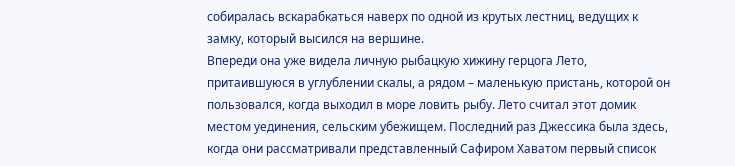собиралась вскарабкаться наверх по одной из крутых лестниц, ведущих к замку, который высился на вершине.
Впереди она уже видела личную рыбацкую хижину герцога Лето, притаившуюся в углублении скалы, а рядом – маленькую пристань, которой он пользовался, когда выходил в море ловить рыбу. Лето считал этот домик местом уединения, сельским убежищем. Последний раз Джессика была здесь, когда они рассматривали представленный Сафиром Хаватом первый список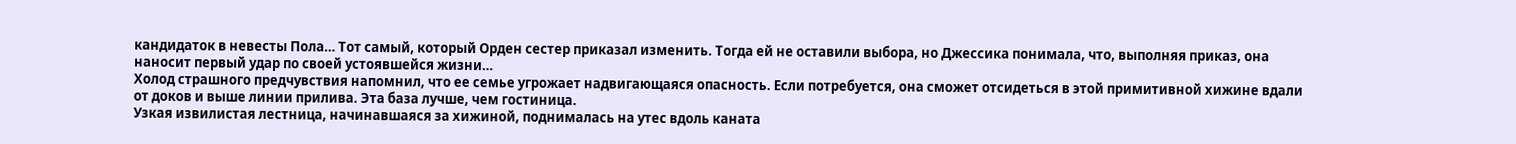кандидаток в невесты Пола… Тот самый, который Орден сестер приказал изменить. Тогда ей не оставили выбора, но Джессика понимала, что, выполняя приказ, она наносит первый удар по своей устоявшейся жизни…
Холод страшного предчувствия напомнил, что ее семье угрожает надвигающаяся опасность. Если потребуется, она сможет отсидеться в этой примитивной хижине вдали от доков и выше линии прилива. Эта база лучше, чем гостиница.
Узкая извилистая лестница, начинавшаяся за хижиной, поднималась на утес вдоль каната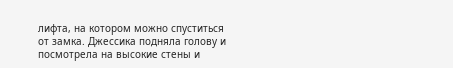лифта, на котором можно спуститься от замка. Джессика подняла голову и посмотрела на высокие стены и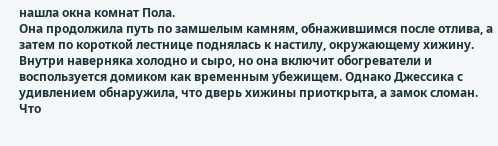нашла окна комнат Пола.
Она продолжила путь по замшелым камням, обнажившимся после отлива, а затем по короткой лестнице поднялась к настилу, окружающему хижину. Внутри наверняка холодно и сыро, но она включит обогреватели и воспользуется домиком как временным убежищем. Однако Джессика с удивлением обнаружила, что дверь хижины приоткрыта, а замок сломан. Что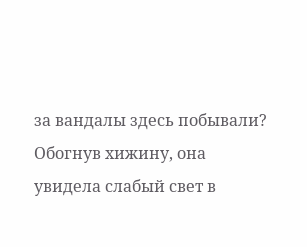за вандалы здесь побывали? Обогнув хижину, она увидела слабый свет в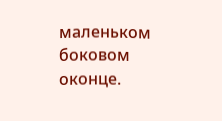маленьком боковом оконце.